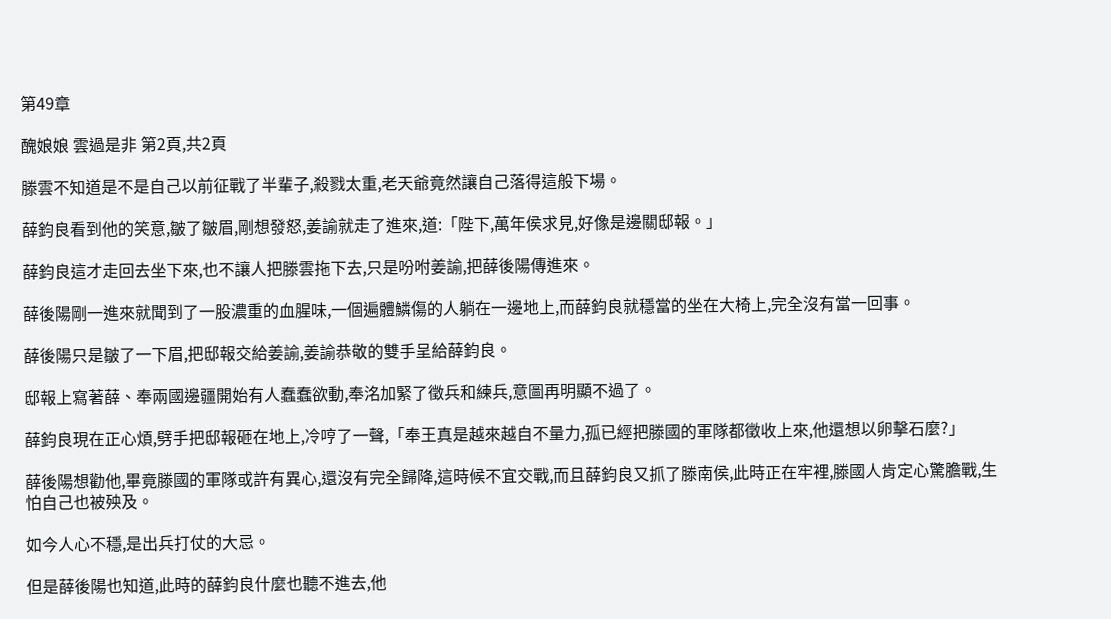第49章

醜娘娘 雲過是非 第2頁,共2頁

滕雲不知道是不是自己以前征戰了半輩子,殺戮太重,老天爺竟然讓自己落得這般下場。

薛鈞良看到他的笑意,皺了皺眉,剛想發怒,姜諭就走了進來,道:「陛下,萬年侯求見,好像是邊關邸報。」

薛鈞良這才走回去坐下來,也不讓人把滕雲拖下去,只是吩咐姜諭,把薛後陽傳進來。

薛後陽剛一進來就聞到了一股濃重的血腥味,一個遍體鱗傷的人躺在一邊地上,而薛鈞良就穩當的坐在大椅上,完全沒有當一回事。

薛後陽只是皺了一下眉,把邸報交給姜諭,姜諭恭敬的雙手呈給薛鈞良。

邸報上寫著薛、奉兩國邊疆開始有人蠢蠢欲動,奉洺加緊了徵兵和練兵,意圖再明顯不過了。

薛鈞良現在正心煩,劈手把邸報砸在地上,冷哼了一聲,「奉王真是越來越自不量力,孤已經把滕國的軍隊都徵收上來,他還想以卵擊石麼?」

薛後陽想勸他,畢竟滕國的軍隊或許有異心,還沒有完全歸降,這時候不宜交戰,而且薛鈞良又抓了滕南侯,此時正在牢裡,滕國人肯定心驚膽戰,生怕自己也被殃及。

如今人心不穩,是出兵打仗的大忌。

但是薛後陽也知道,此時的薛鈞良什麼也聽不進去,他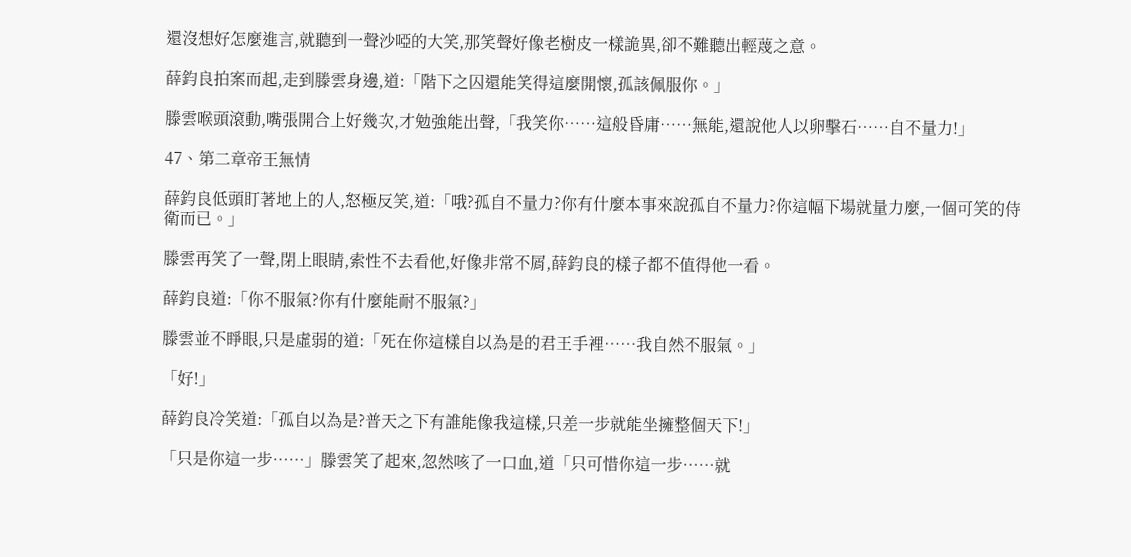還沒想好怎麼進言,就聽到一聲沙啞的大笑,那笑聲好像老樹皮一樣詭異,卻不難聽出輕蔑之意。

薛鈞良拍案而起,走到滕雲身邊,道:「階下之囚還能笑得這麼開懷,孤該佩服你。」

滕雲喉頭滾動,嘴張開合上好幾次,才勉強能出聲,「我笑你……這般昏庸……無能,還說他人以卵擊石……自不量力!」

47、第二章帝王無情

薛鈞良低頭盯著地上的人,怒極反笑,道:「哦?孤自不量力?你有什麼本事來說孤自不量力?你這幅下場就量力麼,一個可笑的侍衛而已。」

滕雲再笑了一聲,閉上眼睛,索性不去看他,好像非常不屑,薛鈞良的樣子都不值得他一看。

薛鈞良道:「你不服氣?你有什麼能耐不服氣?」

滕雲並不睜眼,只是虛弱的道:「死在你這樣自以為是的君王手裡……我自然不服氣。」

「好!」

薛鈞良冷笑道:「孤自以為是?普天之下有誰能像我這樣,只差一步就能坐擁整個天下!」

「只是你這一步……」滕雲笑了起來,忽然咳了一口血,道「只可惜你這一步……就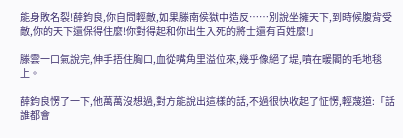能身敗名裂!薛鈞良,你自問輕敵,如果滕南侯獄中造反……別說坐擁天下,到時候腹背受敵,你的天下還保得住麼!你對得起和你出生入死的將士還有百姓麼!」

滕雲一口氣說完,伸手捂住胸口,血從嘴角里溢位來,幾乎像絕了堤,噴在暖閣的毛地毯上。

薛鈞良愣了一下,他萬萬沒想過,對方能說出這樣的話,不過很快收起了怔愣,輕蔑道:「話誰都會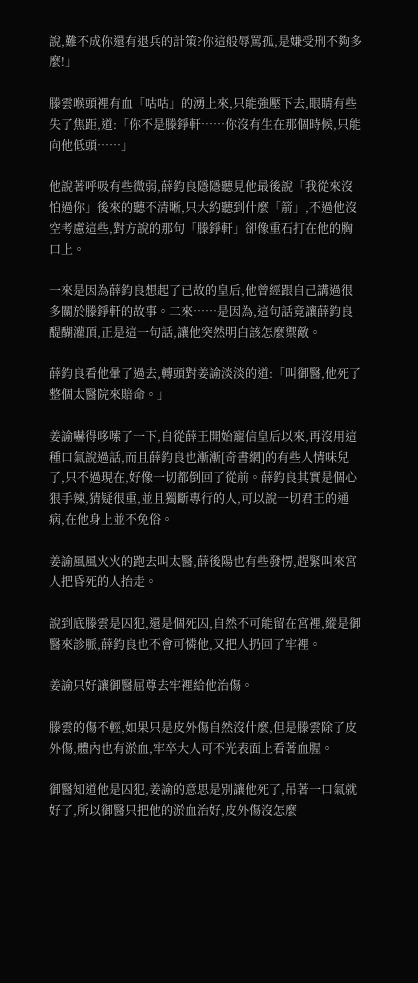說,難不成你還有退兵的計策?你這般辱罵孤,是嫌受刑不夠多麼!」

滕雲喉頭裡有血「咕咕」的湧上來,只能強壓下去,眼睛有些失了焦距,道:「你不是滕錚軒……你沒有生在那個時候,只能向他低頭……」

他說著呼吸有些微弱,薛鈞良隱隱聽見他最後說「我從來沒怕過你」後來的聽不清晰,只大約聽到什麼「箭」,不過他沒空考慮這些,對方說的那句「滕錚軒」卻像重石打在他的胸口上。

一來是因為薛鈞良想起了已故的皇后,他曾經跟自己講過很多關於滕錚軒的故事。二來……是因為,這句話竟讓薛鈞良醍醐灌頂,正是這一句話,讓他突然明白該怎麼禦敵。

薛鈞良看他暈了過去,轉頭對姜諭淡淡的道:「叫御醫,他死了整個太醫院來賠命。」

姜諭嚇得哆嗦了一下,自從薛王開始寵信皇后以來,再沒用這種口氣說過話,而且薛鈞良也漸漸[奇書網]的有些人情味兒了,只不過現在,好像一切都倒回了從前。薛鈞良其實是個心狠手辣,猜疑很重,並且獨斷專行的人,可以說一切君王的通病,在他身上並不免俗。

姜諭風風火火的跑去叫太醫,薛後陽也有些發愣,趕緊叫來宮人把昏死的人抬走。

說到底滕雲是囚犯,還是個死囚,自然不可能留在宮裡,縱是御醫來診脈,薛鈞良也不會可憐他,又把人扔回了牢裡。

姜諭只好讓御醫屈尊去牢裡給他治傷。

滕雲的傷不輕,如果只是皮外傷自然沒什麼,但是滕雲除了皮外傷,體內也有淤血,牢卒大人可不光表面上看著血腥。

御醫知道他是囚犯,姜諭的意思是別讓他死了,吊著一口氣就好了,所以御醫只把他的淤血治好,皮外傷沒怎麼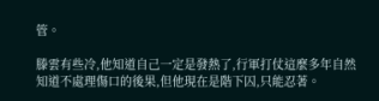管。

滕雲有些冷,他知道自己一定是發熱了,行軍打仗這麼多年自然知道不處理傷口的後果,但他現在是階下囚,只能忍著。